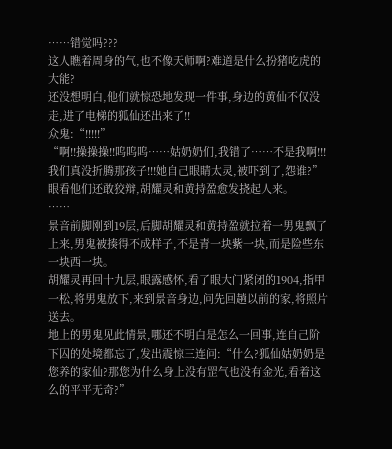……错觉吗???
这人瞧着周身的气,也不像天师啊?难道是什么扮猪吃虎的大能?
还没想明白,他们就惊恐地发现一件事,身边的黄仙不仅没走,进了电梯的狐仙还出来了!!
众鬼:“!!!!!”
“啊!!操操操!!呜呜呜……姑奶奶们,我错了……不是我啊!!!我们真没折腾那孩子!!!她自己眼睛太灵,被吓到了,怨谁?”
眼看他们还敢狡辩,胡耀灵和黄持盈愈发挠起人来。
……
景音前脚刚到19层,后脚胡耀灵和黄持盈就拉着一男鬼飘了上来,男鬼被揍得不成样子,不是青一块紫一块,而是险些东一块西一块。
胡耀灵再回十九层,眼露感怀,看了眼大门紧闭的1904,指甲一松,将男鬼放下,来到景音身边,问先回趟以前的家,将照片送去。
地上的男鬼见此情景,哪还不明白是怎么一回事,连自己阶下囚的处境都忘了,发出震惊三连问:“什么?狐仙姑奶奶是您养的家仙?那您为什么身上没有罡气也没有金光,看着这么的平平无奇?”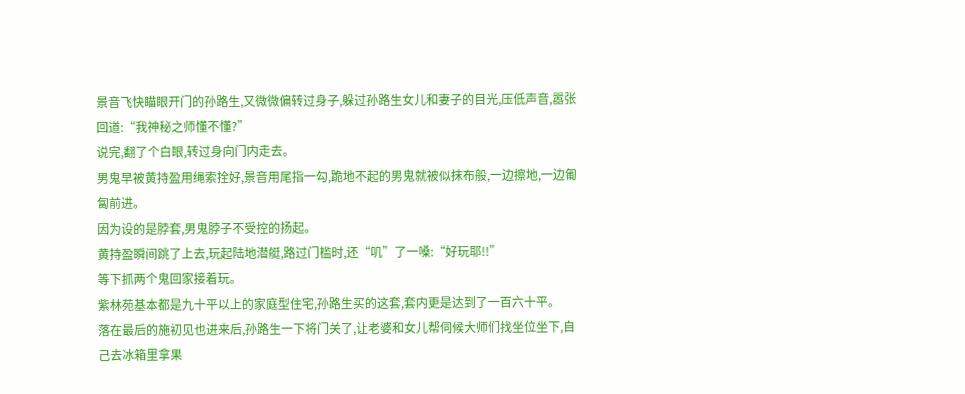景音飞快瞄眼开门的孙路生,又微微偏转过身子,躲过孙路生女儿和妻子的目光,压低声音,嚣张回道:“我神秘之师懂不懂?”
说完,翻了个白眼,转过身向门内走去。
男鬼早被黄持盈用绳索拴好,景音用尾指一勾,跪地不起的男鬼就被似抹布般,一边擦地,一边匍匐前进。
因为设的是脖套,男鬼脖子不受控的扬起。
黄持盈瞬间跳了上去,玩起陆地潜艇,路过门槛时,还“叽”了一嗓:“好玩耶!!”
等下抓两个鬼回家接着玩。
紫林苑基本都是九十平以上的家庭型住宅,孙路生买的这套,套内更是达到了一百六十平。
落在最后的施初见也进来后,孙路生一下将门关了,让老婆和女儿帮伺候大师们找坐位坐下,自己去冰箱里拿果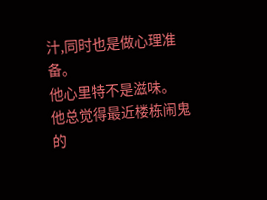汁,同时也是做心理准备。
他心里特不是滋味。
他总觉得最近楼栋闹鬼的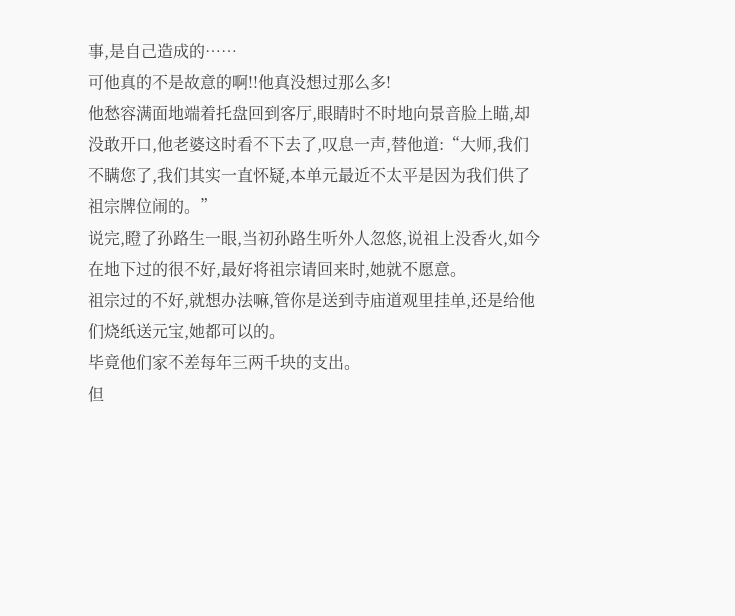事,是自己造成的……
可他真的不是故意的啊!!他真没想过那么多!
他愁容满面地端着托盘回到客厅,眼睛时不时地向景音脸上瞄,却没敢开口,他老婆这时看不下去了,叹息一声,替他道:“大师,我们不瞒您了,我们其实一直怀疑,本单元最近不太平是因为我们供了祖宗牌位闹的。”
说完,瞪了孙路生一眼,当初孙路生听外人忽悠,说祖上没香火,如今在地下过的很不好,最好将祖宗请回来时,她就不愿意。
祖宗过的不好,就想办法嘛,管你是送到寺庙道观里挂单,还是给他们烧纸送元宝,她都可以的。
毕竟他们家不差每年三两千块的支出。
但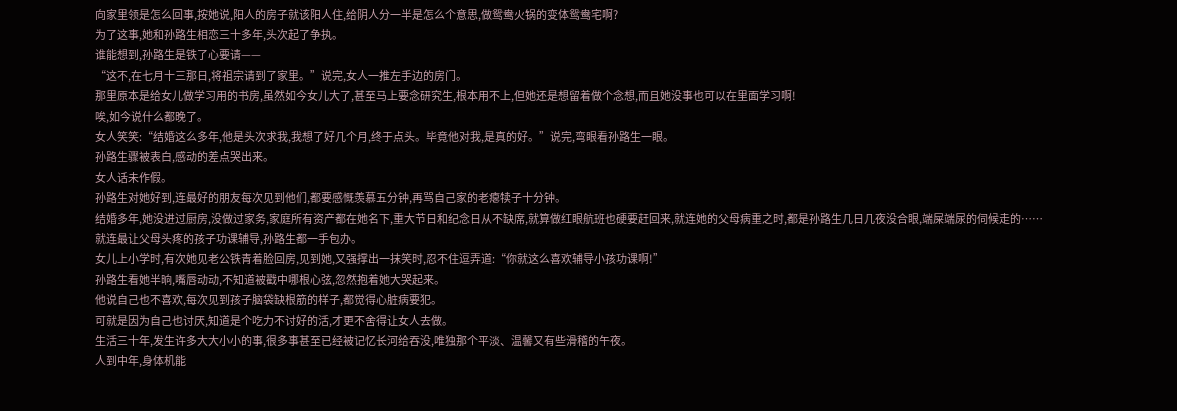向家里领是怎么回事,按她说,阳人的房子就该阳人住,给阴人分一半是怎么个意思,做鸳鸯火锅的变体鸳鸯宅啊?
为了这事,她和孙路生相恋三十多年,头次起了争执。
谁能想到,孙路生是铁了心要请——
“这不,在七月十三那日,将祖宗请到了家里。”说完,女人一推左手边的房门。
那里原本是给女儿做学习用的书房,虽然如今女儿大了,甚至马上要念研究生,根本用不上,但她还是想留着做个念想,而且她没事也可以在里面学习啊!
唉,如今说什么都晚了。
女人笑笑:“结婚这么多年,他是头次求我,我想了好几个月,终于点头。毕竟他对我,是真的好。”说完,弯眼看孙路生一眼。
孙路生骤被表白,感动的差点哭出来。
女人话未作假。
孙路生对她好到,连最好的朋友每次见到他们,都要感慨羡慕五分钟,再骂自己家的老瘪犊子十分钟。
结婚多年,她没进过厨房,没做过家务,家庭所有资产都在她名下,重大节日和纪念日从不缺席,就算做红眼航班也硬要赶回来,就连她的父母病重之时,都是孙路生几日几夜没合眼,端屎端尿的伺候走的……
就连最让父母头疼的孩子功课辅导,孙路生都一手包办。
女儿上小学时,有次她见老公铁青着脸回房,见到她,又强撑出一抹笑时,忍不住逗弄道:“你就这么喜欢辅导小孩功课啊!”
孙路生看她半晌,嘴唇动动,不知道被戳中哪根心弦,忽然抱着她大哭起来。
他说自己也不喜欢,每次见到孩子脑袋缺根筋的样子,都觉得心脏病要犯。
可就是因为自己也讨厌,知道是个吃力不讨好的活,才更不舍得让女人去做。
生活三十年,发生许多大大小小的事,很多事甚至已经被记忆长河给吞没,唯独那个平淡、温馨又有些滑稽的午夜。
人到中年,身体机能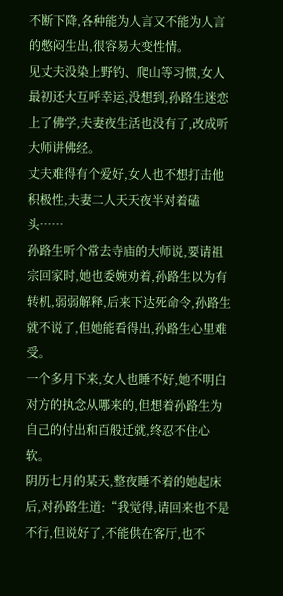不断下降,各种能为人言又不能为人言的憋闷生出,很容易大变性情。
见丈夫没染上野钓、爬山等习惯,女人最初还大互呼幸运,没想到,孙路生迷恋上了佛学,夫妻夜生活也没有了,改成听大师讲佛经。
丈夫难得有个爱好,女人也不想打击他积极性,夫妻二人天天夜半对着磕头……
孙路生听个常去寺庙的大师说,要请祖宗回家时,她也委婉劝着,孙路生以为有转机,弱弱解释,后来下达死命令,孙路生就不说了,但她能看得出,孙路生心里难受。
一个多月下来,女人也睡不好,她不明白对方的执念从哪来的,但想着孙路生为自己的付出和百般迁就,终忍不住心软。
阴历七月的某天,整夜睡不着的她起床后,对孙路生道:“我觉得,请回来也不是不行,但说好了,不能供在客厅,也不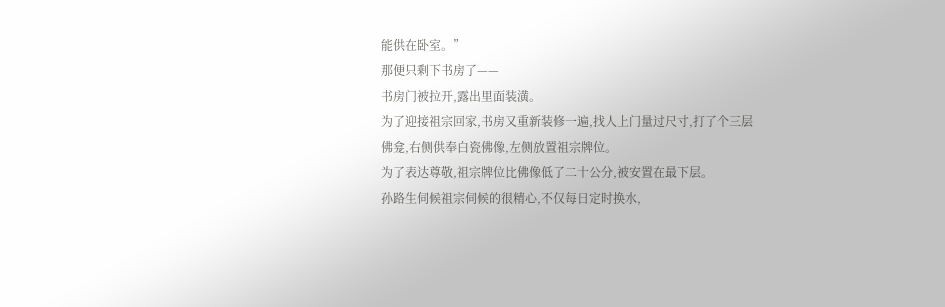能供在卧室。”
那便只剩下书房了——
书房门被拉开,露出里面装潢。
为了迎接祖宗回家,书房又重新装修一遍,找人上门量过尺寸,打了个三层佛龛,右侧供奉白瓷佛像,左侧放置祖宗牌位。
为了表达尊敬,祖宗牌位比佛像低了二十公分,被安置在最下层。
孙路生伺候祖宗伺候的很精心,不仅每日定时换水,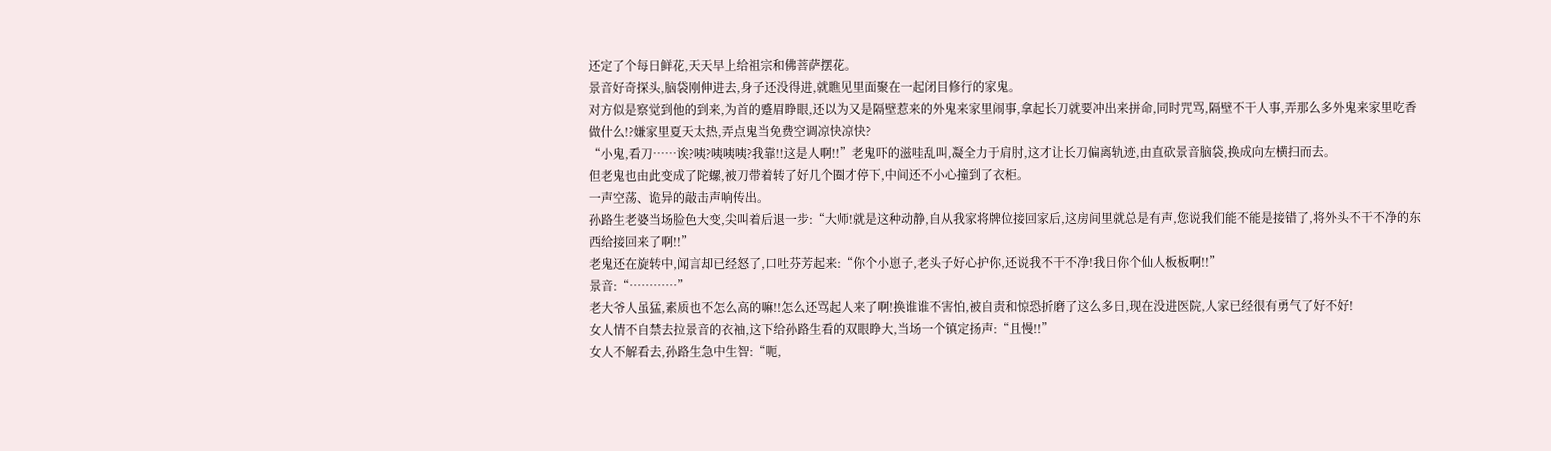还定了个每日鲜花,天天早上给祖宗和佛菩萨摆花。
景音好奇探头,脑袋刚伸进去,身子还没得进,就瞧见里面聚在一起闭目修行的家鬼。
对方似是察觉到他的到来,为首的蹙眉睁眼,还以为又是隔壁惹来的外鬼来家里闹事,拿起长刀就要冲出来拼命,同时咒骂,隔壁不干人事,弄那么多外鬼来家里吃香做什么!?嫌家里夏天太热,弄点鬼当免费空调凉快凉快?
“小鬼,看刀……诶?咦?咦咦咦?我靠!!这是人啊!!”老鬼吓的滋哇乱叫,凝全力于肩肘,这才让长刀偏离轨迹,由直砍景音脑袋,换成向左横扫而去。
但老鬼也由此变成了陀螺,被刀带着转了好几个圈才停下,中间还不小心撞到了衣柜。
一声空荡、诡异的敲击声响传出。
孙路生老婆当场脸色大变,尖叫着后退一步:“大师!就是这种动静,自从我家将牌位接回家后,这房间里就总是有声,您说我们能不能是接错了,将外头不干不净的东西给接回来了啊!!”
老鬼还在旋转中,闻言却已经怒了,口吐芬芳起来:“你个小崽子,老头子好心护你,还说我不干不净!我日你个仙人板板啊!!”
景音:“…………”
老大爷人虽猛,素质也不怎么高的嘛!!怎么还骂起人来了啊!换谁谁不害怕,被自责和惊恐折磨了这么多日,现在没进医院,人家已经很有勇气了好不好!
女人情不自禁去拉景音的衣袖,这下给孙路生看的双眼睁大,当场一个镇定扬声:“且慢!!”
女人不解看去,孙路生急中生智:“呃,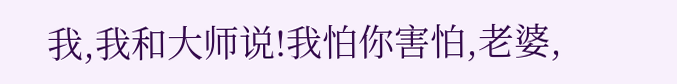我,我和大师说!我怕你害怕,老婆,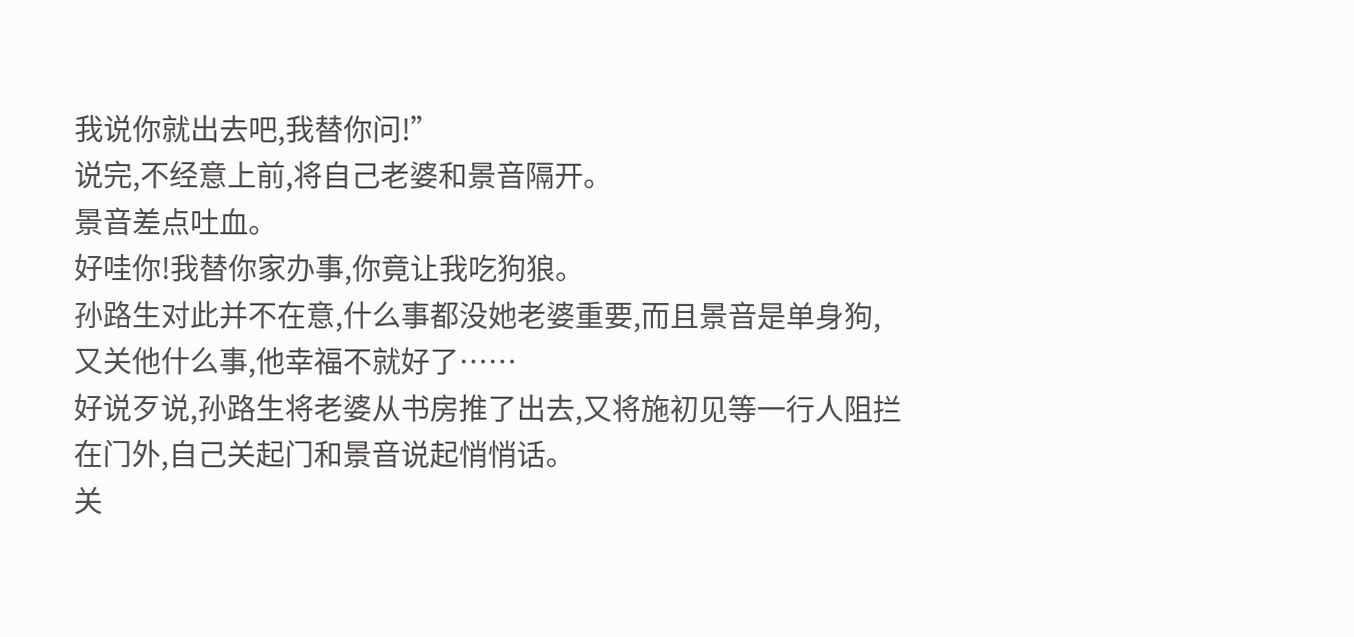我说你就出去吧,我替你问!”
说完,不经意上前,将自己老婆和景音隔开。
景音差点吐血。
好哇你!我替你家办事,你竟让我吃狗狼。
孙路生对此并不在意,什么事都没她老婆重要,而且景音是单身狗,又关他什么事,他幸福不就好了……
好说歹说,孙路生将老婆从书房推了出去,又将施初见等一行人阻拦在门外,自己关起门和景音说起悄悄话。
关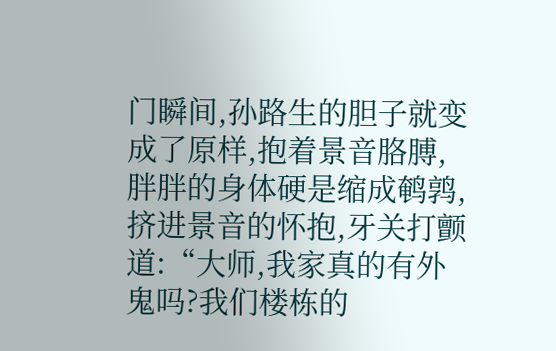门瞬间,孙路生的胆子就变成了原样,抱着景音胳膊,胖胖的身体硬是缩成鹌鹑,挤进景音的怀抱,牙关打颤道:“大师,我家真的有外鬼吗?我们楼栋的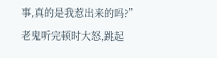事,真的是我惹出来的吗?”
老鬼听完顿时大怒,跳起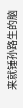来就锤孙路生的脑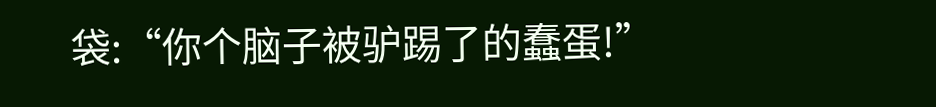袋:“你个脑子被驴踢了的蠢蛋!”